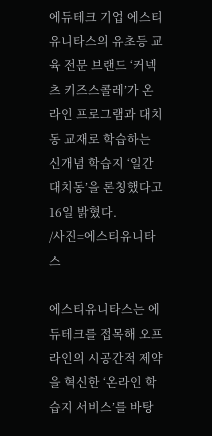에듀테크 기업 에스티유니타스의 유초등 교육 전문 브랜드 ‘커넥츠 키즈스콜레’가 온라인 프로그램과 대치동 교재로 학습하는 신개념 학습지 ‘일간 대치동’을 론칭했다고 16일 밝혔다.
/사진=에스티유니타스

에스티유니타스는 에듀테크를 접목해 오프라인의 시공간적 제약을 혁신한 ‘온라인 학습지 서비스’를 바탕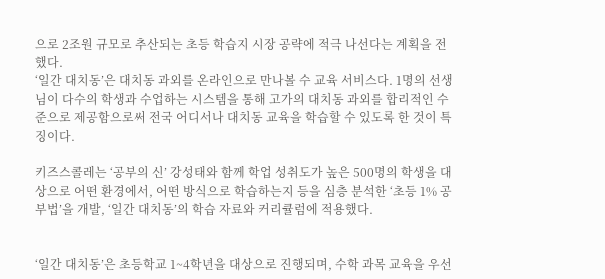으로 2조원 규모로 추산되는 초등 학습지 시장 공략에 적극 나선다는 계획을 전했다.
‘일간 대치동’은 대치동 과외를 온라인으로 만나볼 수 교육 서비스다. 1명의 선생님이 다수의 학생과 수업하는 시스템을 통해 고가의 대치동 과외를 합리적인 수준으로 제공함으로써 전국 어디서나 대치동 교육을 학습할 수 있도록 한 것이 특징이다.

키즈스콜레는 ‘공부의 신’ 강성태와 함께 학업 성취도가 높은 500명의 학생을 대상으로 어떤 환경에서, 어떤 방식으로 학습하는지 등을 심층 분석한 ‘초등 1% 공부법’을 개발, ‘일간 대치동’의 학습 자료와 커리큘럼에 적용했다.


‘일간 대치동’은 초등학교 1~4학년을 대상으로 진행되며, 수학 과목 교육을 우선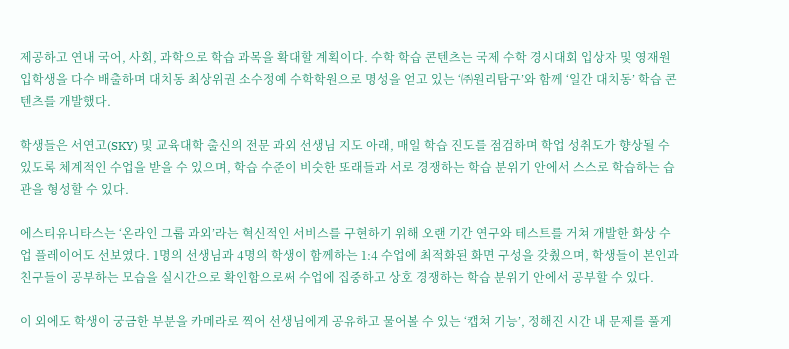제공하고 연내 국어, 사회, 과학으로 학습 과목을 확대할 계획이다. 수학 학습 콘텐츠는 국제 수학 경시대회 입상자 및 영재원 입학생을 다수 배출하며 대치동 최상위권 소수정예 수학학원으로 명성을 얻고 있는 ‘㈜원리탐구’와 함께 ‘일간 대치동’ 학습 콘텐츠를 개발했다.

학생들은 서연고(SKY) 및 교육대학 출신의 전문 과외 선생님 지도 아래, 매일 학습 진도를 점검하며 학업 성취도가 향상될 수 있도록 체계적인 수업을 받을 수 있으며, 학습 수준이 비슷한 또래들과 서로 경쟁하는 학습 분위기 안에서 스스로 학습하는 습관을 형성할 수 있다.

에스티유니타스는 ‘온라인 그룹 과외’라는 혁신적인 서비스를 구현하기 위해 오랜 기간 연구와 테스트를 거쳐 개발한 화상 수업 플레이어도 선보였다. 1명의 선생님과 4명의 학생이 함께하는 1:4 수업에 최적화된 화면 구성을 갖췄으며, 학생들이 본인과 친구들이 공부하는 모습을 실시간으로 확인함으로써 수업에 집중하고 상호 경쟁하는 학습 분위기 안에서 공부할 수 있다.

이 외에도 학생이 궁금한 부분을 카메라로 찍어 선생님에게 공유하고 물어볼 수 있는 ‘캡쳐 기능’, 정해진 시간 내 문제를 풀게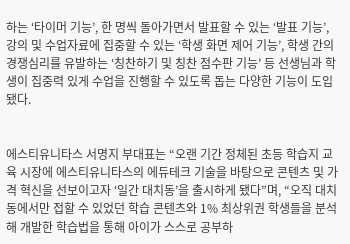하는 ‘타이머 기능’, 한 명씩 돌아가면서 발표할 수 있는 ‘발표 기능’, 강의 및 수업자료에 집중할 수 있는 ‘학생 화면 제어 기능’, 학생 간의 경쟁심리를 유발하는 ‘칭찬하기 및 칭찬 점수판 기능’ 등 선생님과 학생이 집중력 있게 수업을 진행할 수 있도록 돕는 다양한 기능이 도입됐다.


에스티유니타스 서명지 부대표는 “오랜 기간 정체된 초등 학습지 교육 시장에 에스티유니타스의 에듀테크 기술을 바탕으로 콘텐츠 및 가격 혁신을 선보이고자 ‘일간 대치동’을 출시하게 됐다”며, “오직 대치동에서만 접할 수 있었던 학습 콘텐츠와 1% 최상위권 학생들을 분석해 개발한 학습법을 통해 아이가 스스로 공부하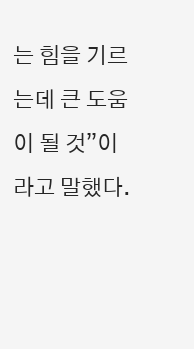는 힘을 기르는데 큰 도움이 될 것”이라고 말했다.